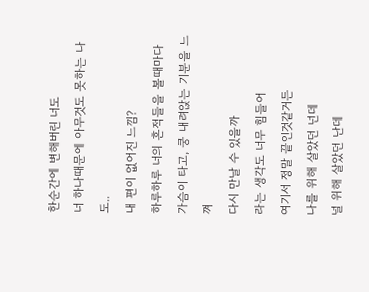한순간에 변해버린 너도
너 하나때문에 아무것도 못하는 나도..
내 편이 없어진 느낌?
하루하루 너의 흔적들을 볼때마다
가슴이 타고, 쿵 내려앉는 기분을 느껴
다시 만날 수 있을까
라는 생각도 너무 힘들어
여기서 정말 끝인것같거든
나를 위해 살았던 넌데
널 위해 살았던 난데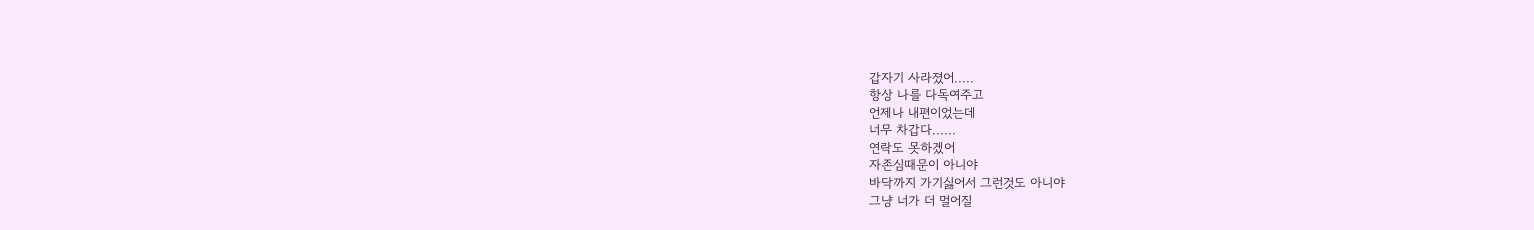갑자기 사라졌어.....
항상 나를 다독여주고
언제나 내편이었는데
너무 차갑다......
연락도 못하겠어
자존심때문이 아니야
바닥까지 가기싫어서 그런것도 아니야
그냥 너가 더 멀어질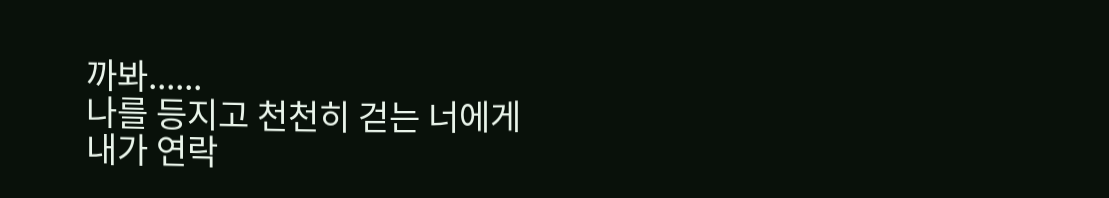까봐......
나를 등지고 천천히 걷는 너에게
내가 연락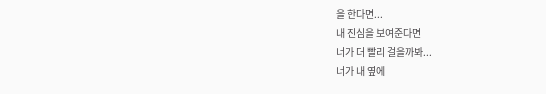을 한다면...
내 진심을 보여준다면
너가 더 빨리 걸을까봐...
너가 내 옆에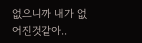없으니까 내가 없어진것같아..